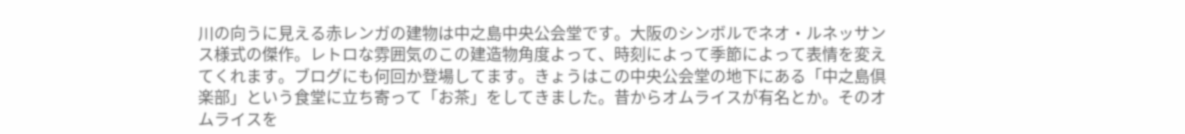川の向うに見える赤レンガの建物は中之島中央公会堂です。大阪のシンボルでネオ・ルネッサンス様式の傑作。レトロな雰囲気のこの建造物角度よって、時刻によって季節によって表情を変えてくれます。ブログにも何回か登場してます。きょうはこの中央公会堂の地下にある「中之島倶楽部」という食堂に立ち寄って「お茶」をしてきました。昔からオムライスが有名とか。そのオムライスを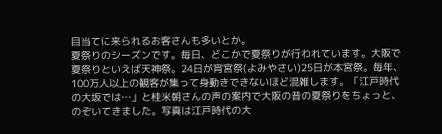目当てに来られるお客さんも多いとか。
夏祭りのシーズンです。毎日、どこかで夏祭りが行われています。大阪で夏祭りといえば天神祭。24日が宵宮祭(よみやさい)25日が本宮祭。毎年、100万人以上の観客が集って身動きできないほど混雑します。「江戸時代の大坂では…」と桂米朝さんの声の案内で大阪の昔の夏祭りをちょっと、のぞいてきました。写真は江戸時代の大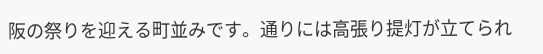阪の祭りを迎える町並みです。通りには高張り提灯が立てられ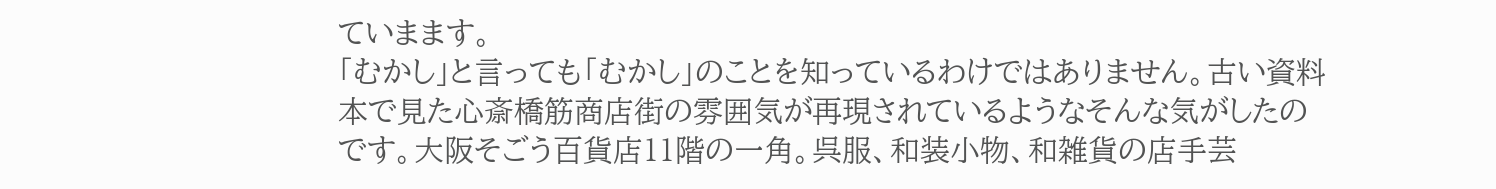ていまます。
「むかし」と言っても「むかし」のことを知っているわけではありません。古い資料本で見た心斎橋筋商店街の雰囲気が再現されているようなそんな気がしたのです。大阪そごう百貨店11階の一角。呉服、和装小物、和雑貨の店手芸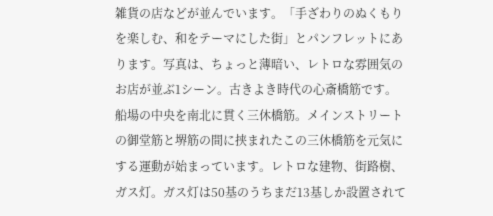雑貨の店などが並んでいます。「手ざわりのぬくもりを楽しむ、和をテーマにした街」とパンフレットにあります。写真は、ちょっと薄暗い、レトロな雰囲気のお店が並ぶ1シーン。古きよき時代の心斎橋筋です。
船場の中央を南北に貫く三休橋筋。メインストリートの御堂筋と堺筋の間に挟まれたこの三休橋筋を元気にする運動が始まっています。レトロな建物、街路樹、ガス灯。ガス灯は50基のうちまだ13基しか設置されて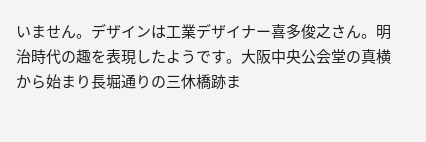いません。デザインは工業デザイナー喜多俊之さん。明治時代の趣を表現したようです。大阪中央公会堂の真横から始まり長堀通りの三休橋跡ま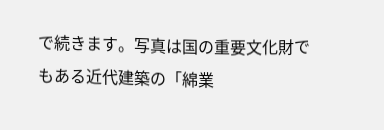で続きます。写真は国の重要文化財でもある近代建築の「綿業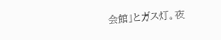会館」とガス灯。夜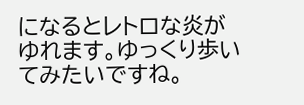になるとレトロな炎がゆれます。ゆっくり歩いてみたいですね。